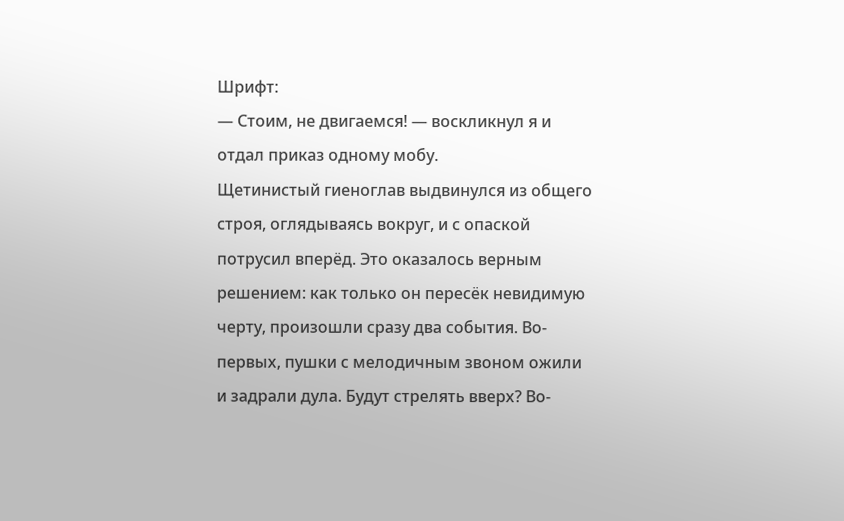Шрифт:
— Стоим, не двигаемся! — воскликнул я и отдал приказ одному мобу.
Щетинистый гиеноглав выдвинулся из общего строя, оглядываясь вокруг, и с опаской потрусил вперёд. Это оказалось верным решением: как только он пересёк невидимую черту, произошли сразу два события. Во-первых, пушки с мелодичным звоном ожили и задрали дула. Будут стрелять вверх? Во-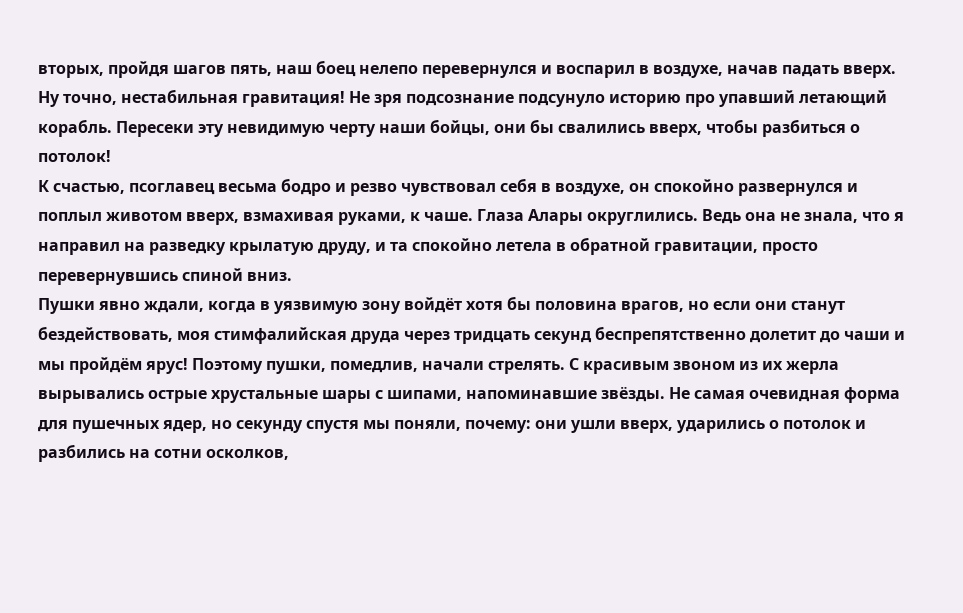вторых, пройдя шагов пять, наш боец нелепо перевернулся и воспарил в воздухе, начав падать вверх. Ну точно, нестабильная гравитация! Не зря подсознание подсунуло историю про упавший летающий корабль. Пересеки эту невидимую черту наши бойцы, они бы свалились вверх, чтобы разбиться о потолок!
К счастью, псоглавец весьма бодро и резво чувствовал себя в воздухе, он спокойно развернулся и поплыл животом вверх, взмахивая руками, к чаше. Глаза Алары округлились. Ведь она не знала, что я направил на разведку крылатую друду, и та спокойно летела в обратной гравитации, просто перевернувшись спиной вниз.
Пушки явно ждали, когда в уязвимую зону войдёт хотя бы половина врагов, но если они станут бездействовать, моя стимфалийская друда через тридцать секунд беспрепятственно долетит до чаши и мы пройдём ярус! Поэтому пушки, помедлив, начали стрелять. С красивым звоном из их жерла вырывались острые хрустальные шары с шипами, напоминавшие звёзды. Не самая очевидная форма для пушечных ядер, но секунду спустя мы поняли, почему: они ушли вверх, ударились о потолок и разбились на сотни осколков,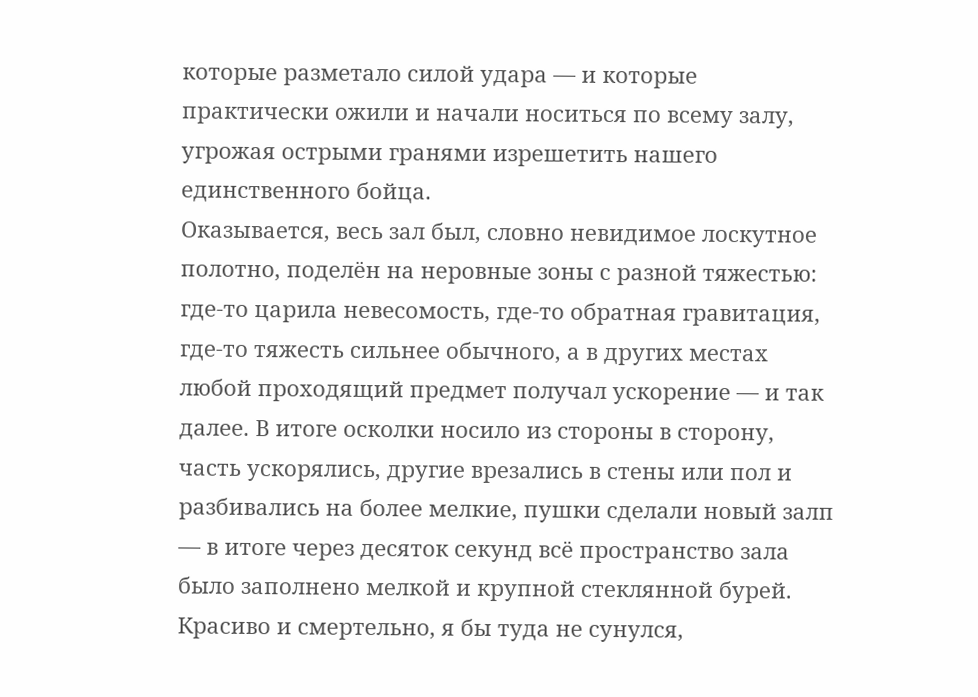которые разметало силой удара — и которые практически ожили и начали носиться по всему залу, угрожая острыми гранями изрешетить нашего единственного бойца.
Оказывается, весь зал был, словно невидимое лоскутное полотно, поделён на неровные зоны с разной тяжестью: где-то царила невесомость, где-то обратная гравитация, где-то тяжесть сильнее обычного, а в других местах любой проходящий предмет получал ускорение — и так далее. В итоге осколки носило из стороны в сторону, часть ускорялись, другие врезались в стены или пол и разбивались на более мелкие, пушки сделали новый залп — в итоге через десяток секунд всё пространство зала было заполнено мелкой и крупной стеклянной бурей. Красиво и смертельно, я бы туда не сунулся,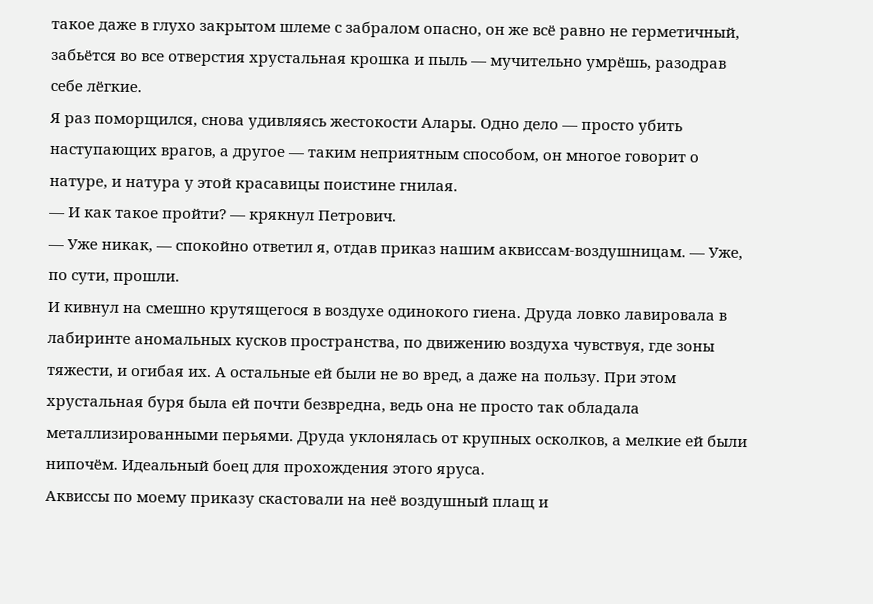такое даже в глухо закрытом шлеме с забралом опасно, он же всё равно не герметичный, забьётся во все отверстия хрустальная крошка и пыль — мучительно умрёшь, разодрав себе лёгкие.
Я раз поморщился, снова удивляясь жестокости Алары. Одно дело — просто убить наступающих врагов, а другое — таким неприятным способом, он многое говорит о натуре, и натура у этой красавицы поистине гнилая.
— И как такое пройти? — крякнул Петрович.
— Уже никак, — спокойно ответил я, отдав приказ нашим аквиссам-воздушницам. — Уже, по сути, прошли.
И кивнул на смешно крутящегося в воздухе одинокого гиена. Друда ловко лавировала в лабиринте аномальных кусков пространства, по движению воздуха чувствуя, где зоны тяжести, и огибая их. А остальные ей были не во вред, а даже на пользу. При этом хрустальная буря была ей почти безвредна, ведь она не просто так обладала металлизированными перьями. Друда уклонялась от крупных осколков, а мелкие ей были нипочём. Идеальный боец для прохождения этого яруса.
Аквиссы по моему приказу скастовали на неё воздушный плащ и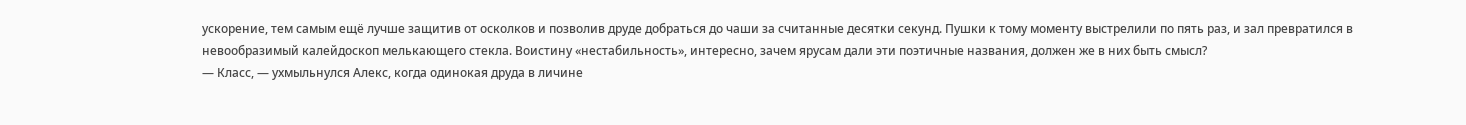ускорение, тем самым ещё лучше защитив от осколков и позволив друде добраться до чаши за считанные десятки секунд. Пушки к тому моменту выстрелили по пять раз, и зал превратился в невообразимый калейдоскоп мелькающего стекла. Воистину «нестабильность», интересно, зачем ярусам дали эти поэтичные названия, должен же в них быть смысл?
— Класс, — ухмыльнулся Алекс, когда одинокая друда в личине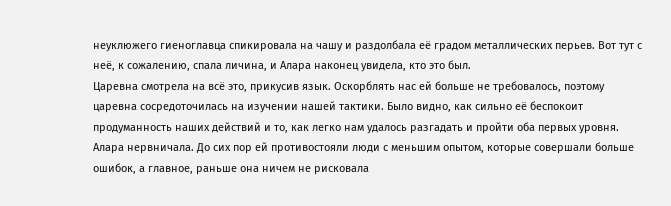неуклюжего гиеноглавца спикировала на чашу и раздолбала её градом металлических перьев. Вот тут с неё, к сожалению, спала личина, и Алара наконец увидела, кто это был.
Царевна смотрела на всё это, прикусив язык. Оскорблять нас ей больше не требовалось, поэтому царевна сосредоточилась на изучении нашей тактики. Было видно, как сильно её беспокоит продуманность наших действий и то, как легко нам удалось разгадать и пройти оба первых уровня. Алара нервничала. До сих пор ей противостояли люди с меньшим опытом, которые совершали больше ошибок, а главное, раньше она ничем не рисковала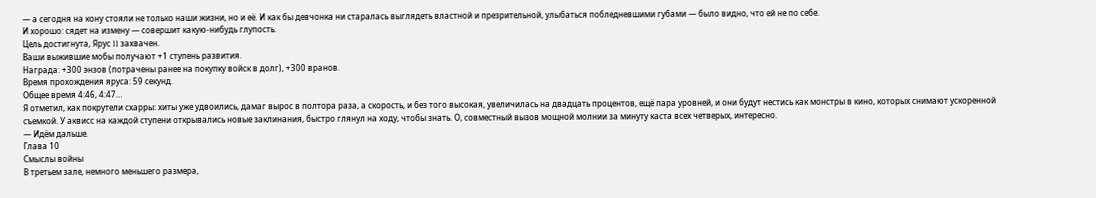— а сегодня на кону стояли не только наши жизни, но и её. И как бы девчонка ни старалась выглядеть властной и презрительной, улыбаться побледневшими губами — было видно, что ей не по себе.
И хорошо: сядет на измену — совершит какую-нибудь глупость.
Цель достигнута, Ярус II захвачен.
Ваши выжившие мобы получают +1 ступень развития.
Награда: +300 энзов (потрачены ранее на покупку войск в долг), +300 вранов.
Время прохождения яруса: 59 секунд.
Общее время 4:46, 4:47…
Я отметил, как покрутели схарры: хиты уже удвоились, дамаг вырос в полтора раза, а скорость, и без того высокая, увеличилась на двадцать процентов, ещё пара уровней, и они будут нестись как монстры в кино, которых снимают ускоренной съемкой. У аквисс на каждой ступени открывались новые заклинания, быстро глянул на ходу, чтобы знать. О, совместный вызов мощной молнии за минуту каста всех четверых, интересно.
— Идём дальше.
Глава 10
Смыслы войны
В третьем зале, немного меньшего размера,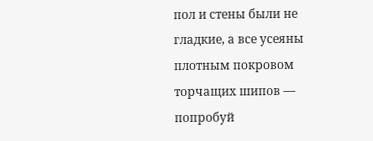пол и стены были не гладкие, а все усеяны плотным покровом торчащих шипов — попробуй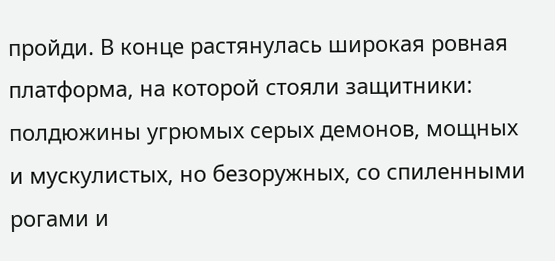пройди. В конце растянулась широкая ровная платформа, на которой стояли защитники: полдюжины угрюмых серых демонов, мощных и мускулистых, но безоружных, со спиленными рогами и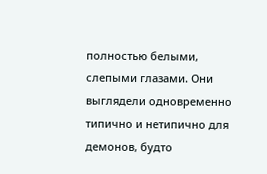полностью белыми, слепыми глазами. Они выглядели одновременно типично и нетипично для демонов, будто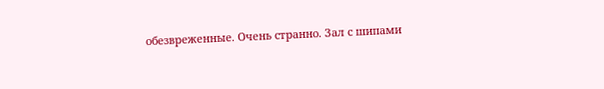обезвреженные. Очень странно. Зал с шипами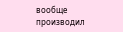вообще производил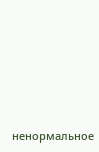ненормальное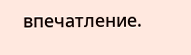впечатление.